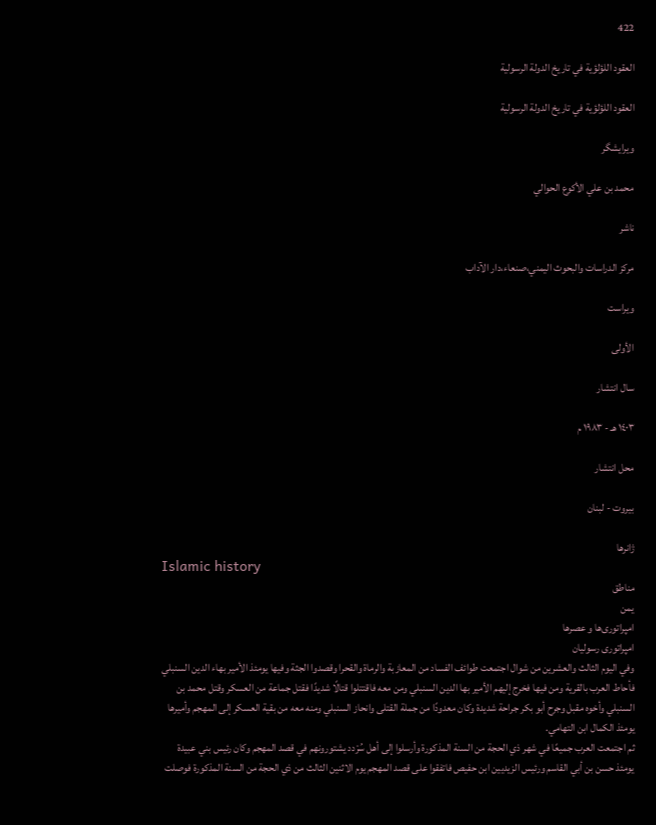422

العقود اللؤلؤية في تاريخ الدولة الرسولية

العقود اللؤلؤية في تاريخ الدولة الرسولية

ویرایشگر

محمد بن علي الأكوع الحوالي

ناشر

مركز الدراسات والبحوث اليمني،صنعاء،دار الآداب

ویراست

الأولى

سال انتشار

١٤٠٣ هـ - ١٩٨٣ م

محل انتشار

بيروت - لبنان

ژانرها
Islamic history
مناطق
یمن
امپراتوری‌ها و عصرها
امپراتوری رسولیان
وفي اليوم الثالث والعشرين من شوال اجتمعت طوائف الفساد من المعازبة والرماة والقحرا وقصدوا الجثة وفيها يومئذ الأمير بهاء الدين السنبلي فأحاط العرب بالقرية ومن فيها فخرج إليهم الأمير بها الدين السنبلي ومن معه فاقتتلوا قتالًا شديدًا فقتل جماعة من العسكر وقتل محمد بن السنبلي وأخوه مقبل وجرح أبو بكر جراحة شديدة وكان معدودًا من جملة القتلى وانحاز السنبلي ومنه معه من بقية العسكر إلى المهجم وأميرها يومئذ الكمال ابن التهامي.
ثم اجتمعت العرب جميعًا في شهر ذي الحجة من السنة المذكورة وأرسلوا إلى أهل سُرْدد يشتورونهم في قصد المهجم وكان رئيس بني عبيدة يومئذ حسن بن أبي القاسم ورئيس الزيديين ابن حفيص فاتفقوا على قصد المهجم يوم الاثنين الثالث من ذي الحجة من السنة المذكورة فوصلت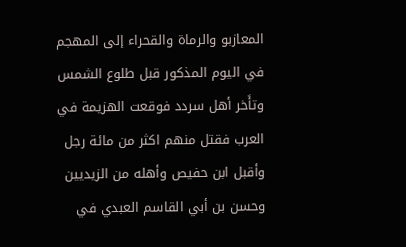المعازبو والرماة والقحراء إلى المهجم في اليوم المذكور قبل طلوع الشمس وتأَخر أهل سردد فوقعت الهزيمة في العرب فقتل منهم اكثر من مائة رجل وأقبل ابن حفيص وأهله من الزيديين وحسن بن أبي القاسم العبدي في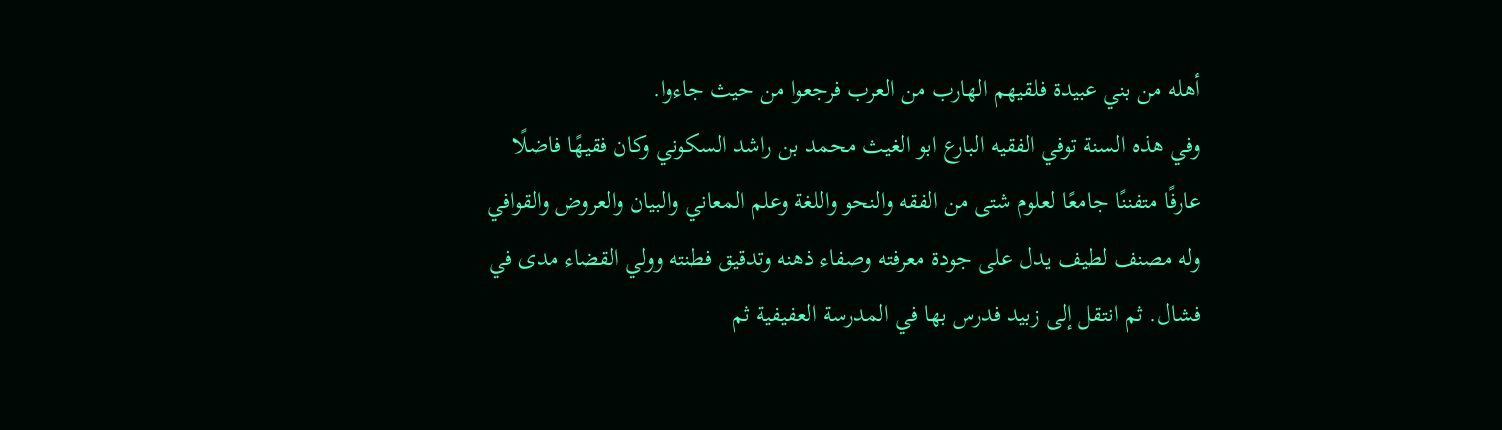أهله من بني عبيدة فلقيهم الهارب من العرب فرجعوا من حيث جاءوا.
وفي هذه السنة توفي الفقيه البارع ابو الغيث محمد بن راشد السكوني وكان فقيهًا فاضلًا عارفًا متفننًا جامعًا لعلوم شتى من الفقه والنحو واللغة وعلم المعاني والبيان والعروض والقوافي وله مصنف لطيف يدل على جودة معرفته وصفاء ذهنه وتدقيق فطنته وولي القضاء مدى في فشال. ثم انتقل إلى زبيد فدرس بها في المدرسة العفيفية ثم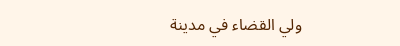ولي القضاء في مدينة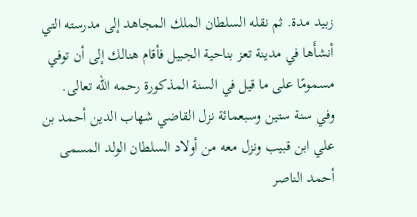زبيد مدة. ثم نقله السلطان الملك المجاهد إلى مدرسته التي أنشأَها في مدينة تعز بناحية الجبيل فأقام هنالك إلى أن توفي مسمومًا على ما قيل في السنة المذكورة رحمه الله تعالى.
وفي سنة ستين وسبعمائة نزل القاضي شهاب الدين أحمد بن علي ابن قبيب ونزل معه من أولاد السلطان الولد المسمى أحمد الناصر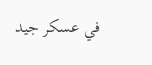في عسكر جيد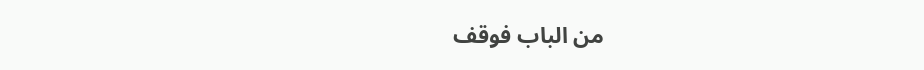من الباب فوقف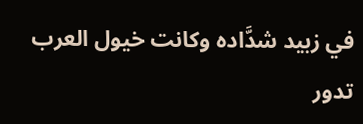في زبيد شدَّاده وكانت خيول العرب تدور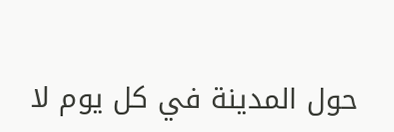حول المدينة في كل يوم لا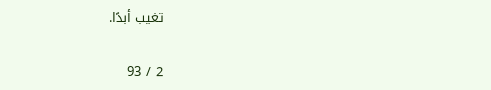تغيب أبدًا.

2 / 93